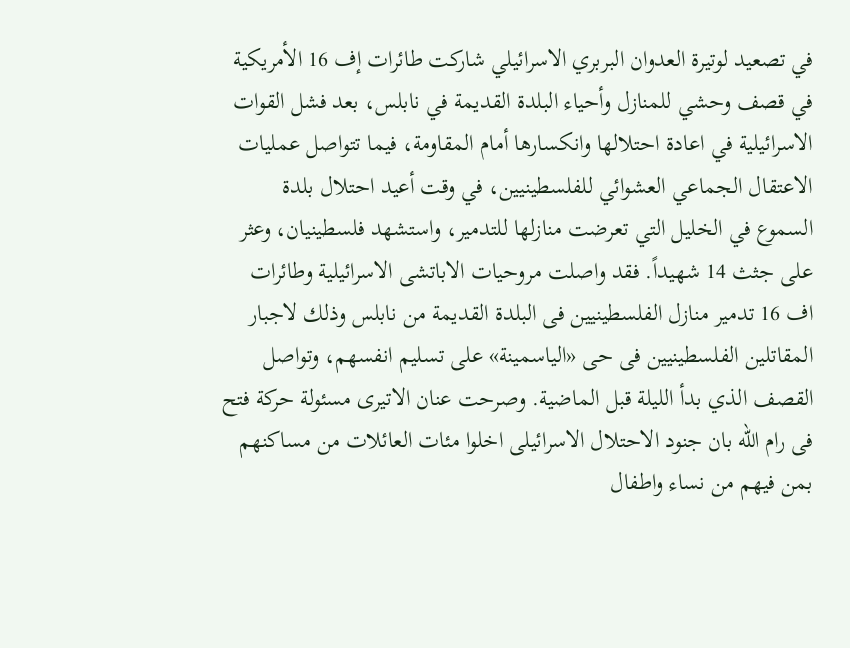في تصعيد لوتيرة العدوان البربري الاسرائيلي شاركت طائرات إف 16 الأمريكية في قصف وحشي للمنازل وأحياء البلدة القديمة في نابلس، بعد فشل القوات الاسرائيلية في اعادة احتلالها وانكسارها أمام المقاومة، فيما تتواصل عمليات الاعتقال الجماعي العشوائي للفلسطينيين، في وقت أعيد احتلال بلدة السموع في الخليل التي تعرضت منازلها للتدمير، واستشهد فلسطينيان، وعثر على جثث 14 شهيداً. فقد واصلت مروحيات الاباتشى الاسرائيلية وطائرات اف 16 تدمير منازل الفلسطينيين فى البلدة القديمة من نابلس وذلك لاجبار المقاتلين الفلسطينيين فى حى «الياسمينة» على تسليم انفسهم، وتواصل القصف الذي بدأ الليلة قبل الماضية. وصرحت عنان الاتيرى مسئولة حركة فتح فى رام الله بان جنود الاحتلال الاسرائيلى اخلوا مئات العائلات من مساكنهم بمن فيهم من نساء واطفال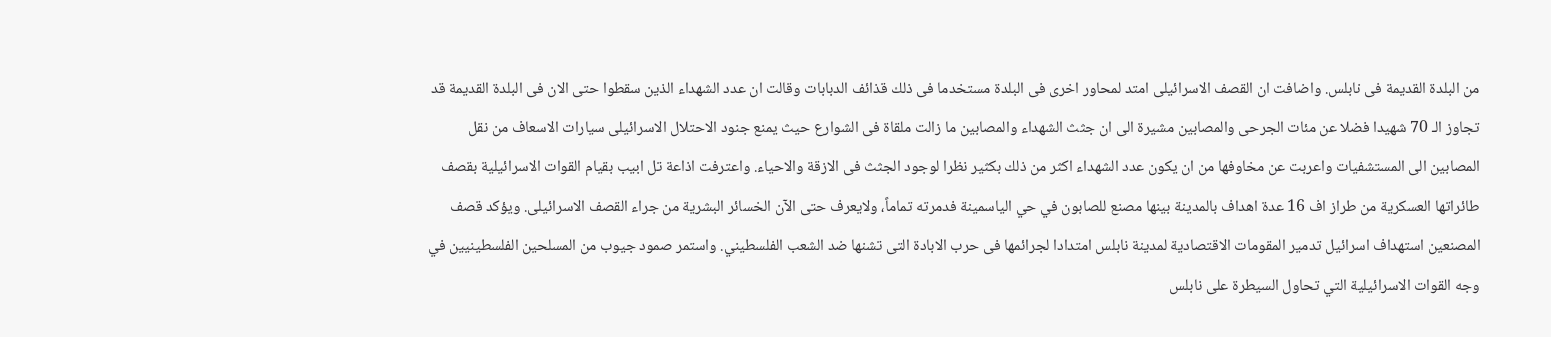من البلدة القديمة فى نابلس. واضافت ان القصف الاسرائيلى امتد لمحاور اخرى فى البلدة مستخدما فى ذلك قذائف الدبابات وقالت ان عدد الشهداء الذين سقطوا حتى الان فى البلدة القديمة قد تجاوز الـ 70 شهيدا فضلا عن مئات الجرحى والمصابين مشيرة الى ان جثث الشهداء والمصابين ما زالت ملقاة فى الشوارع حيث يمنع جنود الاحتلال الاسرائيلى سيارات الاسعاف من نقل المصابين الى المستشفيات واعربت عن مخاوفها من ان يكون عدد الشهداء اكثر من ذلك بكثير نظرا لوجود الجثث فى الازقة والاحياء. واعترفت اذاعة تل ابيب بقيام القوات الاسرائيلية بقصف طائراتها العسكرية من طراز اف 16 عدة اهداف بالمدينة بينها مصنع للصابون في حي الياسمينة فدمرته تماماً، ولايعرف حتى الآن الخسائر البشرية من جراء القصف الاسرائيلى. ويؤكد قصف المصنعين استهداف اسرائيل تدمير المقومات الاقتصادية لمدينة نابلس امتدادا لجرائمها فى حرب الابادة التى تشنها ضد الشعب الفلسطيني. واستمر صمود جيوب من المسلحين الفلسطينيين في وجه القوات الاسرائيلية التي تحاول السيطرة على نابلس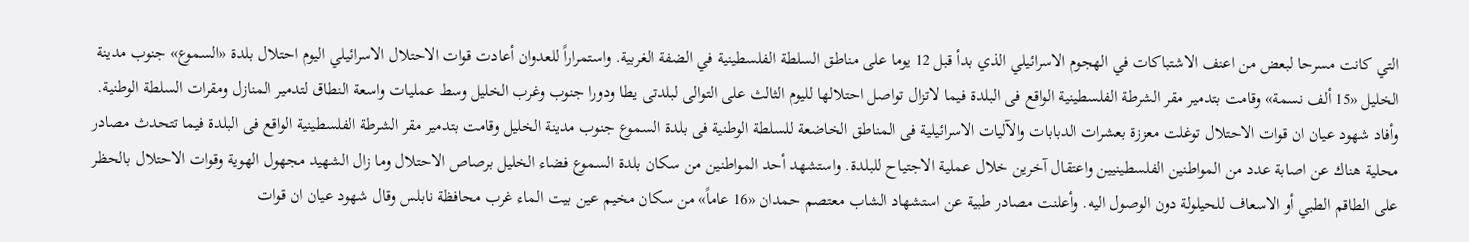التي كانت مسرحا لبعض من اعنف الاشتباكات في الهجوم الاسرائيلي الذي بدأ قبل 12 يوما على مناطق السلطة الفلسطينية في الضفة الغربية. واستمراراً للعدوان أعادت قوات الاحتلال الاسرائيلي اليوم احتلال بلدة «السموع» جنوب مدينة الخليل «15 ألف نسمة» وقامت بتدمير مقر الشرطة الفلسطينية الواقع فى البلدة فيما لاتزال تواصل احتلالها لليوم الثالث على التوالى لبلدتى يطا ودورا جنوب وغرب الخليل وسط عمليات واسعة النطاق لتدمير المنازل ومقرات السلطة الوطنية. وأفاد شهود عيان ان قوات الاحتلال توغلت معززة بعشرات الدبابات والآليات الاسرائيلية فى المناطق الخاضعة للسلطة الوطنية فى بلدة السموع جنوب مدينة الخليل وقامت بتدمير مقر الشرطة الفلسطينية الواقع فى البلدة فيما تتحدث مصادر محلية هناك عن اصابة عدد من المواطنين الفلسطينيين واعتقال آخرين خلال عملية الاجتياح للبلدة. واستشهد أحد المواطنين من سكان بلدة السموع فضاء الخليل برصاص الاحتلال وما زال الشهيد مجهول الهوية وقوات الاحتلال بالحظر على الطاقم الطبي أو الاسعاف للحيلولة دون الوصول اليه. وأعلنت مصادر طبية عن استشهاد الشاب معتصم حمدان «16 عاماً» من سكان مخيم عين بيت الماء غرب محافظة نابلس وقال شهود عيان ان قوات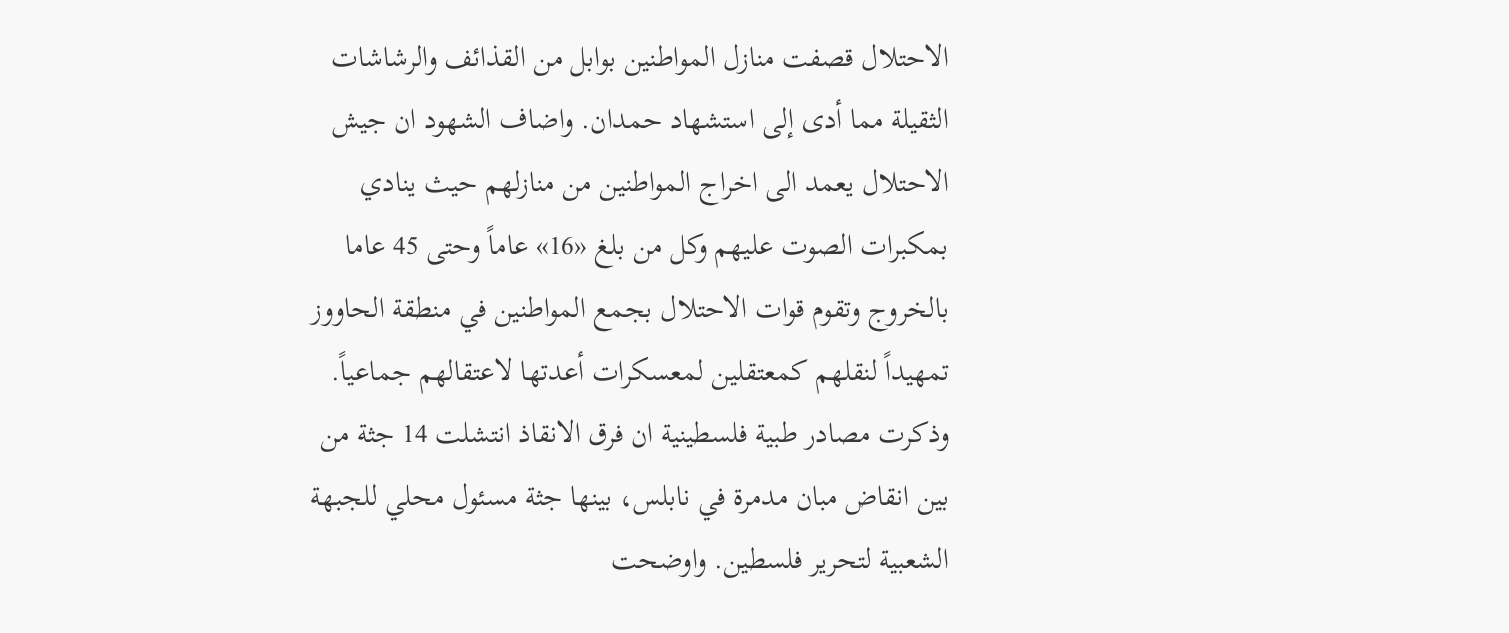الاحتلال قصفت منازل المواطنين بوابل من القذائف والرشاشات الثقيلة مما أدى إلى استشهاد حمدان. واضاف الشهود ان جيش الاحتلال يعمد الى اخراج المواطنين من منازلهم حيث ينادي بمكبرات الصوت عليهم وكل من بلغ «16» عاماً وحتى 45 عاما بالخروج وتقوم قوات الاحتلال بجمع المواطنين في منطقة الحاووز تمهيداً لنقلهم كمعتقلين لمعسكرات أعدتها لاعتقالهم جماعياً. وذكرت مصادر طبية فلسطينية ان فرق الانقاذ انتشلت 14 جثة من بين انقاض مبان مدمرة في نابلس، بينها جثة مسئول محلي للجبهة الشعبية لتحرير فلسطين. واوضحت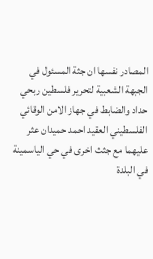المصادر نفسها ان جثة المسئول في الجبهة الشعبية لتحرير فلسطين ربحي حداد والضابط في جهاز الامن الوقائي الفلسطيني العقيد احمد حميدان عثر عليهما مع جثث اخرى في حي الياسمينة في البلدة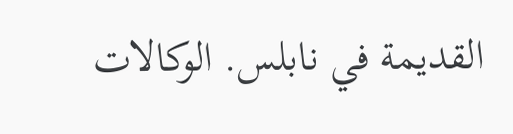القديمة في نابلس. الوكالات